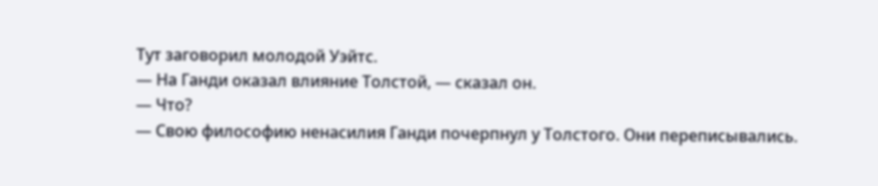Тут заговорил молодой Уэйтс.
— На Ганди оказал влияние Толстой, — сказал он.
— Что?
— Свою философию ненасилия Ганди почерпнул у Толстого. Они переписывались.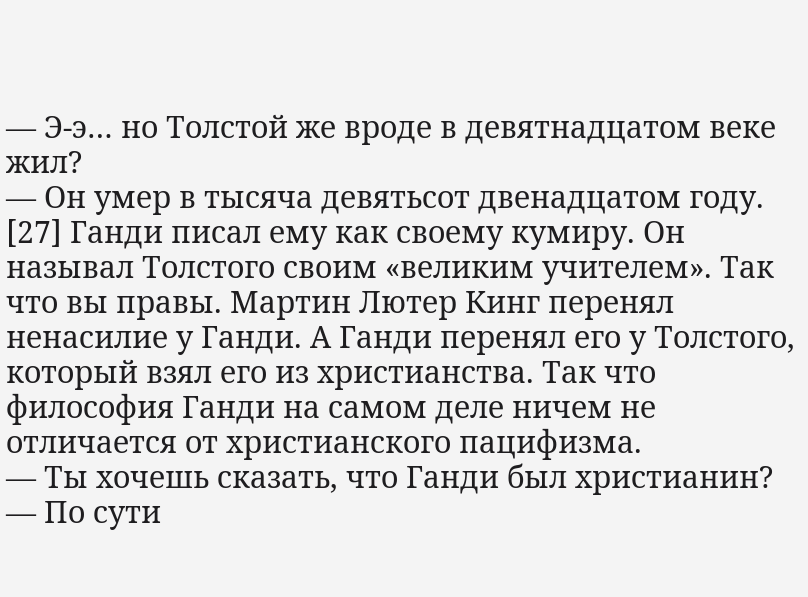— Э-э… но Толстой же вроде в девятнадцатом веке жил?
— Он умер в тысяча девятьсот двенадцатом году. [27] Ганди писал ему как своему кумиру. Он называл Толстого своим «великим учителем». Так что вы правы. Мартин Лютер Кинг перенял ненасилие у Ганди. А Ганди перенял его у Толстого, который взял его из христианства. Так что философия Ганди на самом деле ничем не отличается от христианского пацифизма.
— Ты хочешь сказать, что Ганди был христианин?
— По сути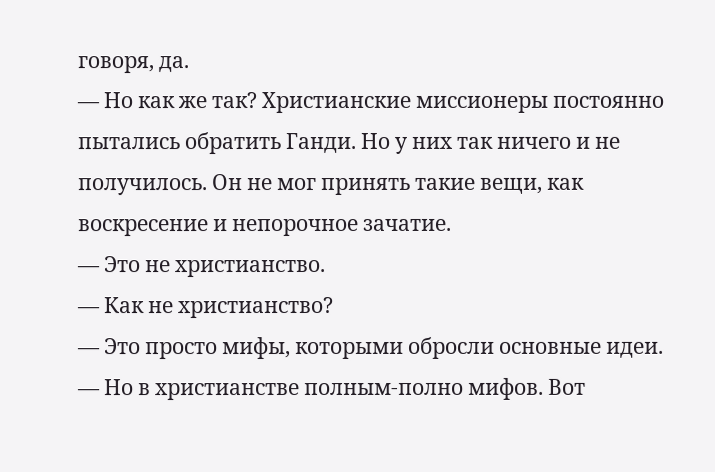говоря, да.
— Но как же так? Христианские миссионеры постоянно пытались обратить Ганди. Но у них так ничего и не получилось. Он не мог принять такие вещи, как воскресение и непорочное зачатие.
— Это не христианство.
— Как не христианство?
— Это просто мифы, которыми обросли основные идеи.
— Но в христианстве полным-полно мифов. Вот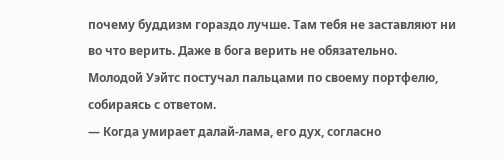почему буддизм гораздо лучше. Там тебя не заставляют ни во что верить. Даже в бога верить не обязательно.
Молодой Уэйтс постучал пальцами по своему портфелю, собираясь с ответом.
— Когда умирает далай-лама, его дух, согласно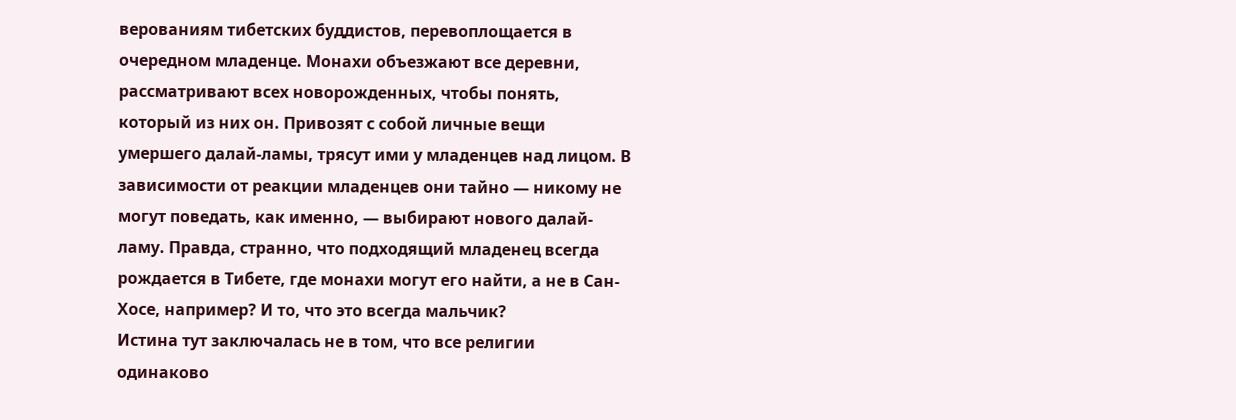верованиям тибетских буддистов, перевоплощается в очередном младенце. Монахи объезжают все деревни, рассматривают всех новорожденных, чтобы понять, который из них он. Привозят с собой личные вещи умершего далай-ламы, трясут ими у младенцев над лицом. В зависимости от реакции младенцев они тайно — никому не могут поведать, как именно, — выбирают нового далай-ламу. Правда, странно, что подходящий младенец всегда рождается в Тибете, где монахи могут его найти, а не в Сан-Хосе, например? И то, что это всегда мальчик?
Истина тут заключалась не в том, что все религии одинаково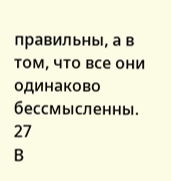правильны, а в том, что все они одинаково бессмысленны.
27
В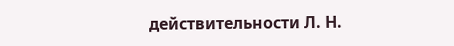действительности Л. Н.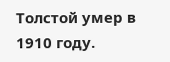Толстой умер в 1910 году.